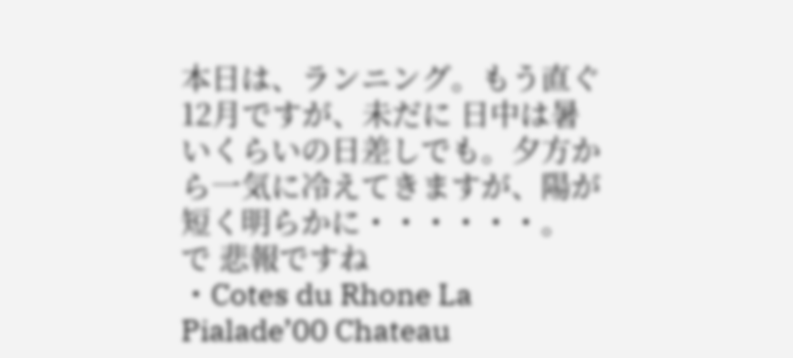本日は、ランニング。もう直ぐ12月ですが、未だに 日中は暑いくらいの日差しでも。夕方から一気に冷えてきますが、陽が短く明らかに・・・・・・。
で 悲報ですね
・Cotes du Rhone La Pialade’00 Chateau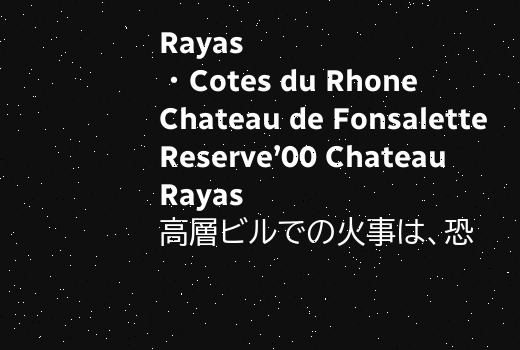Rayas
・Cotes du Rhone Chateau de Fonsalette Reserve’00 Chateau Rayas
高層ビルでの火事は、恐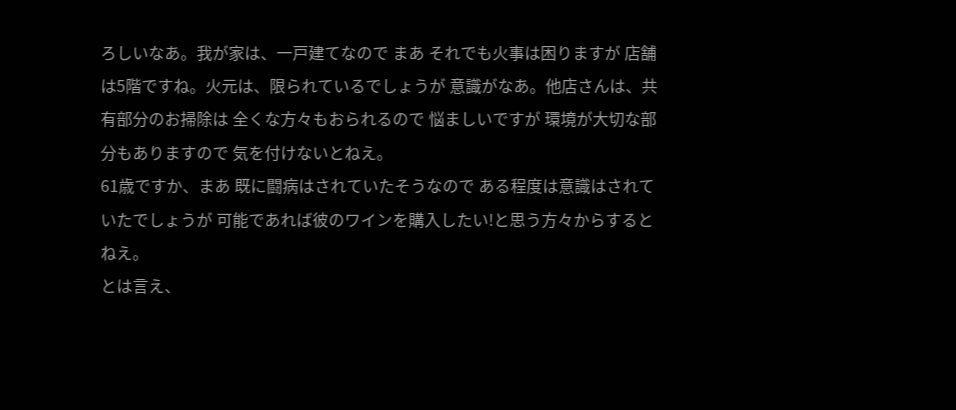ろしいなあ。我が家は、一戸建てなので まあ それでも火事は困りますが 店舗は5階ですね。火元は、限られているでしょうが 意識がなあ。他店さんは、共有部分のお掃除は 全くな方々もおられるので 悩ましいですが 環境が大切な部分もありますので 気を付けないとねえ。
61歳ですか、まあ 既に闘病はされていたそうなので ある程度は意識はされていたでしょうが 可能であれば彼のワインを購入したい!と思う方々からすると ねえ。
とは言え、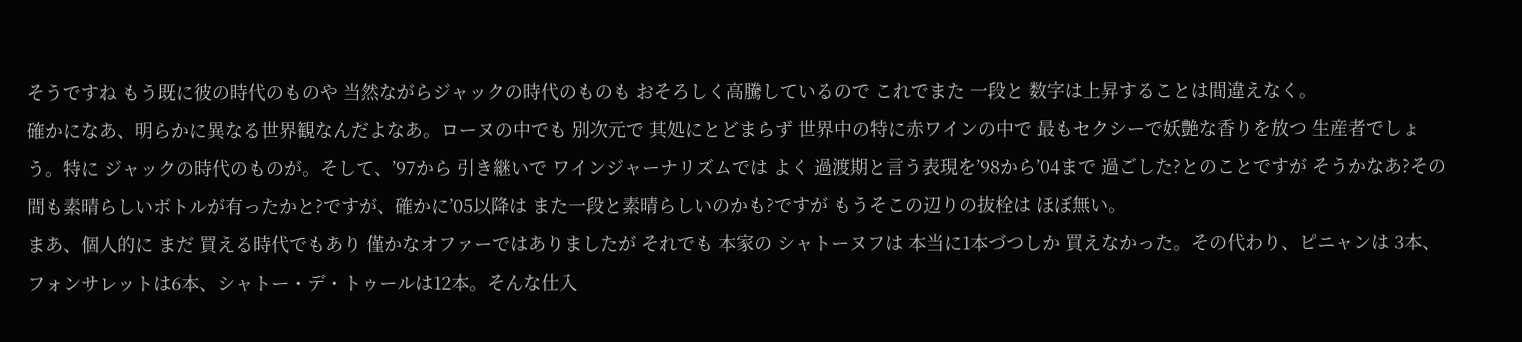そうですね もう既に彼の時代のものや 当然ながらジャックの時代のものも おそろしく高騰しているので これでまた 一段と 数字は上昇することは間違えなく。
確かになあ、明らかに異なる世界観なんだよなあ。ローヌの中でも 別次元で 其処にとどまらず 世界中の特に赤ワインの中で 最もセクシーで妖艶な香りを放つ 生産者でしょう。特に ジャックの時代のものが。そして、’97から 引き継いで ワインジャーナリズムでは よく 過渡期と言う表現を’98から’04まで 過ごした?とのことですが そうかなあ?その間も素晴らしいボトルが有ったかと?ですが、確かに’05以降は また一段と素晴らしいのかも?ですが もうそこの辺りの抜栓は ほぼ無い。
まあ、個人的に まだ 買える時代でもあり 僅かなオファーではありましたが それでも 本家の シャトーヌフは 本当に1本づつしか 買えなかった。その代わり、ピニャンは 3本、フォンサレットは6本、シャトー・デ・トゥールは12本。そんな仕入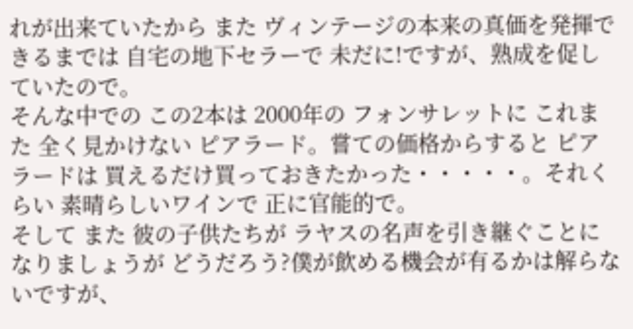れが出来ていたから また ヴィンテージの本来の真価を発揮できるまでは 自宅の地下セラーで 未だに!ですが、熟成を促していたので。
そんな中での この2本は 2000年の フォンサレットに これまた 全く見かけない ピアラード。嘗ての価格からすると ピアラードは 買えるだけ買っておきたかった・・・・・。それくらい 素晴らしいワインで 正に官能的で。
そして また 彼の子供たちが ラヤスの名声を引き継ぐことになりましょうが どうだろう?僕が飲める機会が有るかは解らないですが、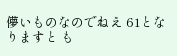儚いものなのでねえ 61となりますと も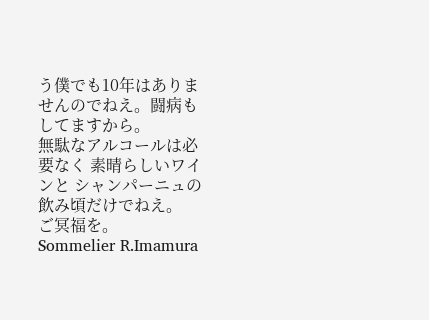う僕でも10年はありませんのでねえ。闘病も してますから。
無駄なアルコールは必要なく 素晴らしいワインと シャンパーニュの 飲み頃だけでねえ。
ご冥福を。
Sommelier R.Imamura